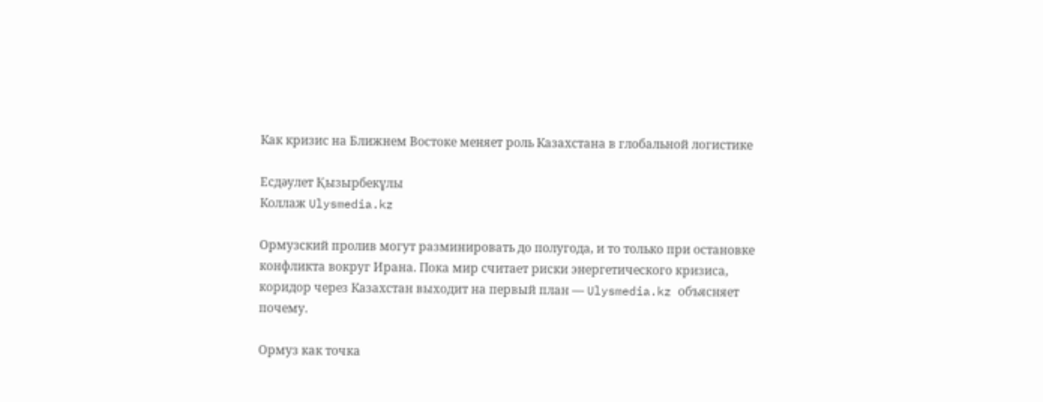Как кризис на Ближнем Востоке меняет роль Казахстана в глобальной логистике

Есдәулет Қызырбекұлы
Коллаж Ulysmedia.kz

Ормузский пролив могут разминировать до полугода, и то только при остановке конфликта вокруг Ирана. Пока мир считает риски энергетического кризиса, коридор через Казахстан выходит на первый план — Ulysmedia.kz объясняет почему.

Ормуз как точка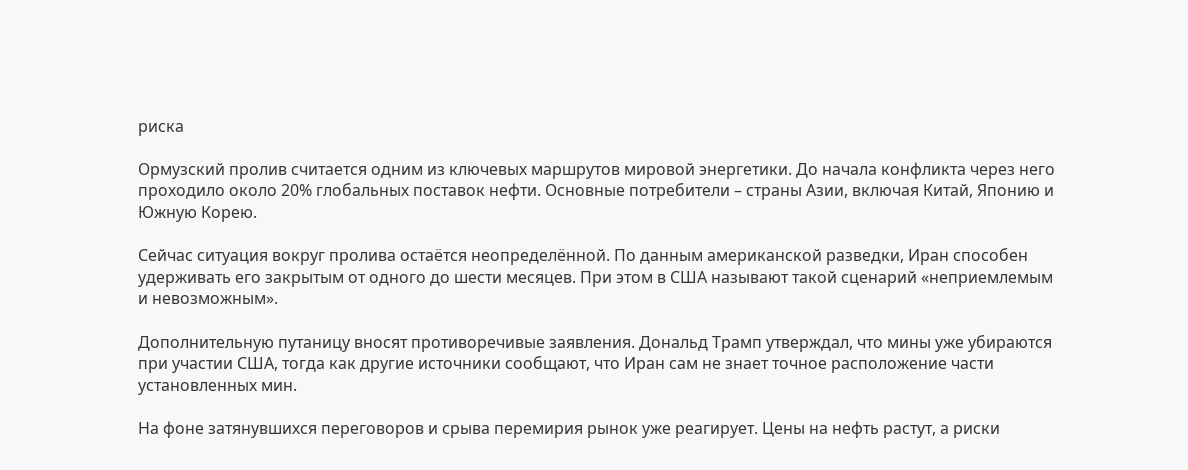риска

Ормузский пролив считается одним из ключевых маршрутов мировой энергетики. До начала конфликта через него проходило около 20% глобальных поставок нефти. Основные потребители – страны Азии, включая Китай, Японию и Южную Корею.

Сейчас ситуация вокруг пролива остаётся неопределённой. По данным американской разведки, Иран способен удерживать его закрытым от одного до шести месяцев. При этом в США называют такой сценарий «неприемлемым и невозможным».

Дополнительную путаницу вносят противоречивые заявления. Дональд Трамп утверждал, что мины уже убираются при участии США, тогда как другие источники сообщают, что Иран сам не знает точное расположение части установленных мин.

На фоне затянувшихся переговоров и срыва перемирия рынок уже реагирует. Цены на нефть растут, а риски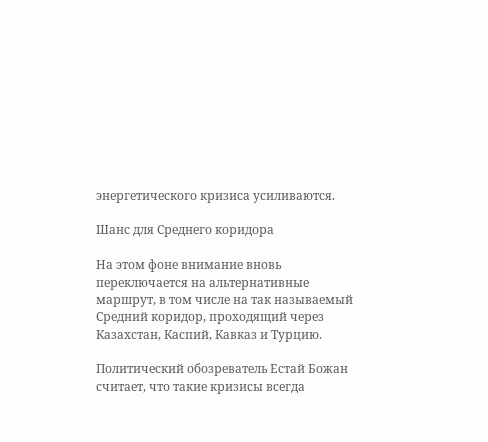энергетического кризиса усиливаются.

Шанс для Среднего коридора

На этом фоне внимание вновь переключается на альтернативные маршрут, в том числе на так называемый Средний коридор, проходящий через Казахстан, Каспий, Кавказ и Турцию.

Политический обозреватель Естай Божан считает, что такие кризисы всегда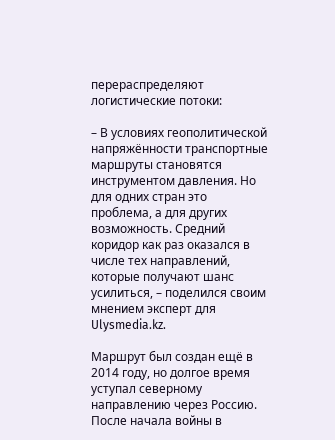перераспределяют логистические потоки:

– В условиях геополитической напряжённости транспортные маршруты становятся инструментом давления. Но для одних стран это проблема, а для других возможность. Средний коридор как раз оказался в числе тех направлений, которые получают шанс усилиться, – поделился своим мнением эксперт для Ulysmedia.kz.

Маршрут был создан ещё в 2014 году, но долгое время уступал северному направлению через Россию. После начала войны в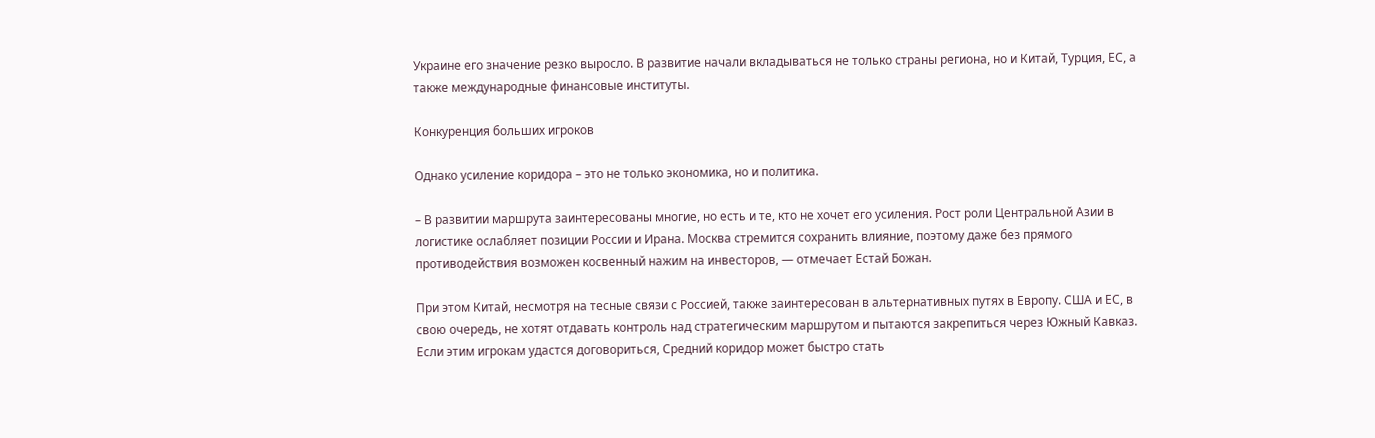Украине его значение резко выросло. В развитие начали вкладываться не только страны региона, но и Китай, Турция, ЕС, а также международные финансовые институты.

Конкуренция больших игроков

Однако усиление коридора – это не только экономика, но и политика.

– В развитии маршрута заинтересованы многие, но есть и те, кто не хочет его усиления. Рост роли Центральной Азии в логистике ослабляет позиции России и Ирана. Москва стремится сохранить влияние, поэтому даже без прямого противодействия возможен косвенный нажим на инвесторов, — отмечает Естай Божан.

При этом Китай, несмотря на тесные связи с Россией, также заинтересован в альтернативных путях в Европу. США и ЕС, в свою очередь, не хотят отдавать контроль над стратегическим маршрутом и пытаются закрепиться через Южный Кавказ. Если этим игрокам удастся договориться, Средний коридор может быстро стать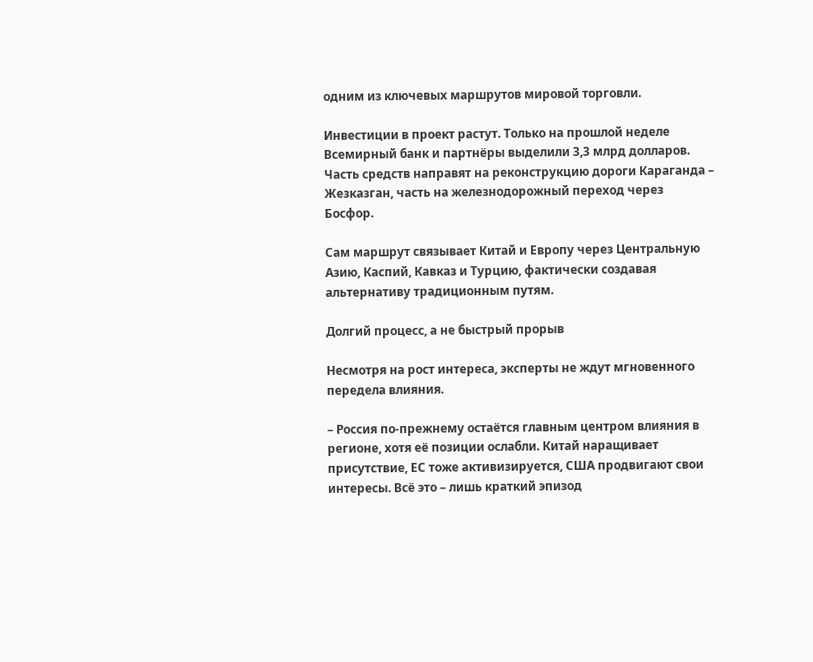одним из ключевых маршрутов мировой торговли.

Инвестиции в проект растут. Только на прошлой неделе Всемирный банк и партнёры выделили 3,3 млрд долларов. Часть средств направят на реконструкцию дороги Караганда – Жезказган, часть на железнодорожный переход через Босфор.

Сам маршрут связывает Китай и Европу через Центральную Азию, Каспий, Кавказ и Турцию, фактически создавая альтернативу традиционным путям.

Долгий процесс, а не быстрый прорыв

Несмотря на рост интереса, эксперты не ждут мгновенного передела влияния.

– Россия по-прежнему остаётся главным центром влияния в регионе, хотя её позиции ослабли. Китай наращивает присутствие, ЕС тоже активизируется, США продвигают свои интересы. Всё это – лишь краткий эпизод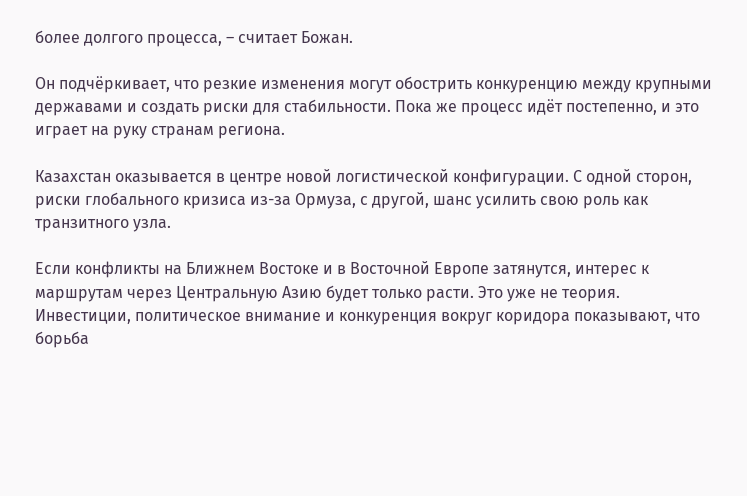более долгого процесса, – считает Божан.

Он подчёркивает, что резкие изменения могут обострить конкуренцию между крупными державами и создать риски для стабильности. Пока же процесс идёт постепенно, и это играет на руку странам региона.

Казахстан оказывается в центре новой логистической конфигурации. С одной сторон, риски глобального кризиса из-за Ормуза, с другой, шанс усилить свою роль как транзитного узла.

Если конфликты на Ближнем Востоке и в Восточной Европе затянутся, интерес к маршрутам через Центральную Азию будет только расти. Это уже не теория. Инвестиции, политическое внимание и конкуренция вокруг коридора показывают, что борьба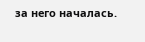за него началась.